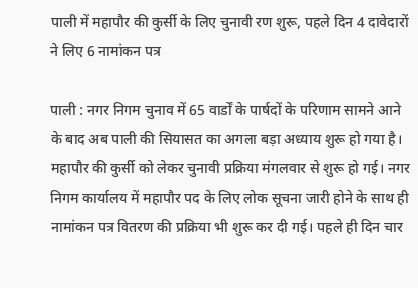पाली में महापौर की कुर्सी के लिए चुनावी रण शुरू, पहले दिन 4 दावेदारों ने लिए 6 नामांकन पत्र

पाली : नगर निगम चुनाव में 65 वार्डों के पार्षदों के परिणाम सामने आने के बाद अब पाली की सियासत का अगला बड़ा अध्याय शुरू हो गया है। महापौर की कुर्सी को लेकर चुनावी प्रक्रिया मंगलवार से शुरू हो गई। नगर निगम कार्यालय में महापौर पद के लिए लोक सूचना जारी होने के साथ ही नामांकन पत्र वितरण की प्रक्रिया भी शुरू कर दी गई। पहले ही दिन चार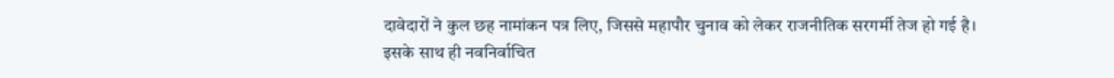दावेदारों ने कुल छह नामांकन पत्र लिए, जिससे महापौर चुनाव को लेकर राजनीतिक सरगर्मी तेज हो गई है।
इसके साथ ही नवनिर्वाचित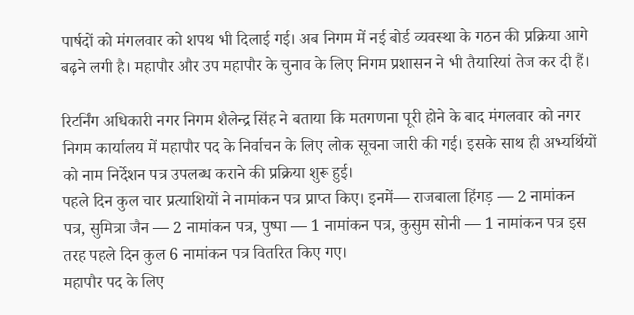पार्षदों को मंगलवार को शपथ भी दिलाई गई। अब निगम में नई बोर्ड व्यवस्था के गठन की प्रक्रिया आगे बढ़ने लगी है। महापौर और उप महापौर के चुनाव के लिए निगम प्रशासन ने भी तैयारियां तेज कर दी हैं।

रिटर्निंग अधिकारी नगर निगम शैलेन्द्र सिंह ने बताया कि मतगणना पूरी होने के बाद मंगलवार को नगर निगम कार्यालय में महापौर पद के निर्वाचन के लिए लोक सूचना जारी की गई। इसके साथ ही अभ्यर्थियों को नाम निर्देशन पत्र उपलब्ध कराने की प्रक्रिया शुरू हुई।
पहले दिन कुल चार प्रत्याशियों ने नामांकन पत्र प्राप्त किए। इनमें— राजबाला हिंगड़ — 2 नामांकन पत्र, सुमित्रा जैन — 2 नामांकन पत्र, पुष्पा — 1 नामांकन पत्र, कुसुम सोनी — 1 नामांकन पत्र इस तरह पहले दिन कुल 6 नामांकन पत्र वितरित किए गए।
महापौर पद के लिए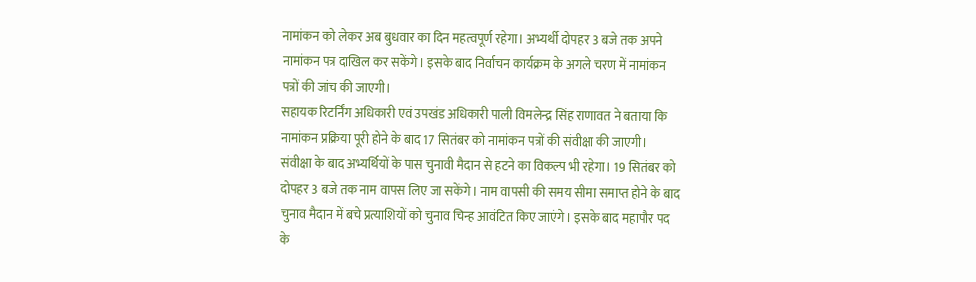नामांकन को लेकर अब बुधवार का दिन महत्वपूर्ण रहेगा। अभ्यर्थी दोपहर 3 बजे तक अपने नामांकन पत्र दाखिल कर सकेंगे। इसके बाद निर्वाचन कार्यक्रम के अगले चरण में नामांकन पत्रों की जांच की जाएगी।
सहायक रिटर्निंग अधिकारी एवं उपखंड अधिकारी पाली विमलेन्द्र सिंह राणावत ने बताया कि नामांकन प्रक्रिया पूरी होने के बाद 17 सितंबर को नामांकन पत्रों की संवीक्षा की जाएगी।
संवीक्षा के बाद अभ्यर्थियों के पास चुनावी मैदान से हटने का विकल्प भी रहेगा। 19 सितंबर को दोपहर 3 बजे तक नाम वापस लिए जा सकेंगे। नाम वापसी की समय सीमा समाप्त होने के बाद चुनाव मैदान में बचे प्रत्याशियों को चुनाव चिन्ह आवंटित किए जाएंगे। इसके बाद महापौर पद के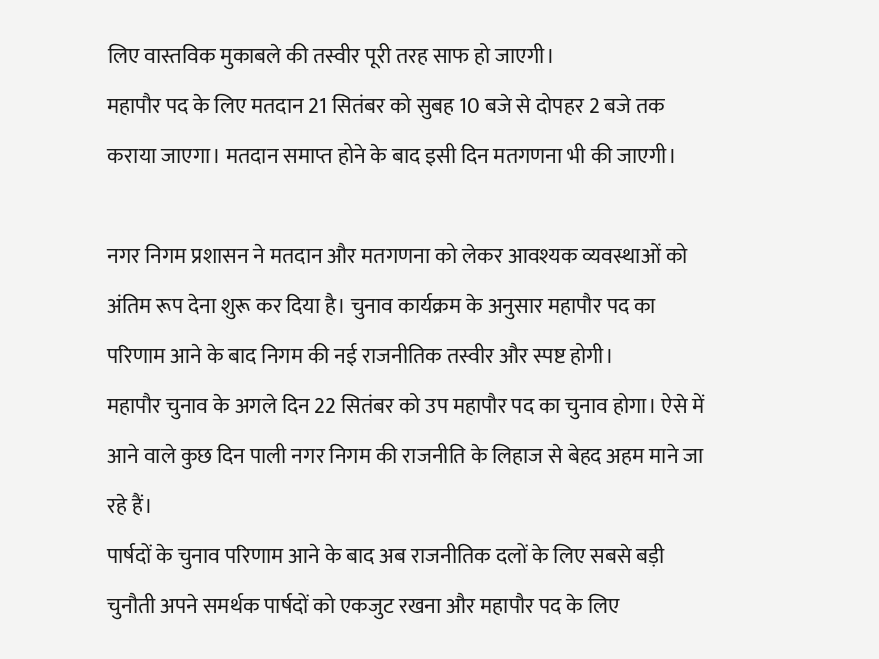लिए वास्तविक मुकाबले की तस्वीर पूरी तरह साफ हो जाएगी।
महापौर पद के लिए मतदान 21 सितंबर को सुबह 10 बजे से दोपहर 2 बजे तक कराया जाएगा। मतदान समाप्त होने के बाद इसी दिन मतगणना भी की जाएगी।

नगर निगम प्रशासन ने मतदान और मतगणना को लेकर आवश्यक व्यवस्थाओं को अंतिम रूप देना शुरू कर दिया है। चुनाव कार्यक्रम के अनुसार महापौर पद का परिणाम आने के बाद निगम की नई राजनीतिक तस्वीर और स्पष्ट होगी।
महापौर चुनाव के अगले दिन 22 सितंबर को उप महापौर पद का चुनाव होगा। ऐसे में आने वाले कुछ दिन पाली नगर निगम की राजनीति के लिहाज से बेहद अहम माने जा रहे हैं।
पार्षदों के चुनाव परिणाम आने के बाद अब राजनीतिक दलों के लिए सबसे बड़ी चुनौती अपने समर्थक पार्षदों को एकजुट रखना और महापौर पद के लिए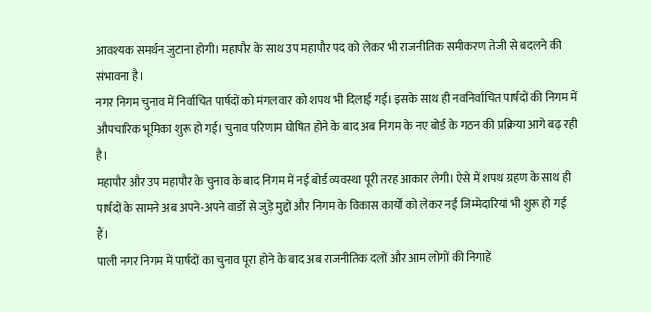आवश्यक समर्थन जुटाना होगी। महापौर के साथ उप महापौर पद को लेकर भी राजनीतिक समीकरण तेजी से बदलने की संभावना है।
नगर निगम चुनाव में निर्वाचित पार्षदों को मंगलवार को शपथ भी दिलाई गई। इसके साथ ही नवनिर्वाचित पार्षदों की निगम में औपचारिक भूमिका शुरू हो गई। चुनाव परिणाम घोषित होने के बाद अब निगम के नए बोर्ड के गठन की प्रक्रिया आगे बढ़ रही है।
महापौर और उप महापौर के चुनाव के बाद निगम में नई बोर्ड व्यवस्था पूरी तरह आकार लेगी। ऐसे में शपथ ग्रहण के साथ ही पार्षदों के सामने अब अपने-अपने वार्डों से जुड़े मुद्दों और निगम के विकास कार्यों को लेकर नई जिम्मेदारियां भी शुरू हो गई हैं।
पाली नगर निगम में पार्षदों का चुनाव पूरा होने के बाद अब राजनीतिक दलों और आम लोगों की निगाहें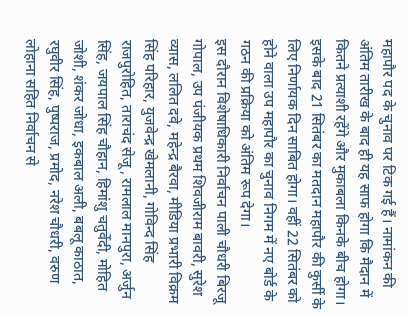महापौर पद के चुनाव पर टिक गई हैं। नामांकन की अंतिम तारीख के बाद ही यह साफ होगा कि मैदान में कितने प्रत्याशी रहेंगे और मुकाबला किनके बीच होगा।
इसके बाद 21 सितंबर का मतदान महापौर की कुर्सी के लिए निर्णायक दिन साबित होगा। वहीं 22 सितंबर को होने वाला उप महापौर का चुनाव निगम में नए बोर्ड के गठन की प्रक्रिया को अंतिम रूप देगा।
इस दौरान विशेषाधिकारी निर्वाचन पाली चौधरी बिरजू गोपाल, उप पंजीयक प्रथम शिवजीराम बावरी, सुरेश व्यास, ललित दवे, महेन्द्र बैरवा, मीडिया प्रभारी विक्रम सिंह परिहार, युजवेन्द्र खेमलानी, गोविन्द सिंह राजपुरोहित, ताराचंद सेजू, रामलाल मानपुरा, अर्जुन सिंह, जयपाल सिंह चौहान, हिमांशु चतुर्वेदी, मोहित जोशी, शंकर जोधा, इकबाल अली, बबलू काठात, रघुवीर सिंह, पुष्पराज, प्रमोद, नरेश चौधरी, वरुण लोहाना सहित निर्वाचन से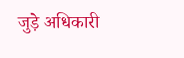जुड़े अधिकारी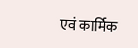एवं कार्मिक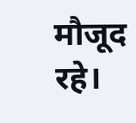मौजूद रहे।